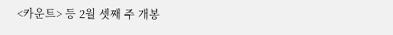<카운트> 등 2월 셋째 주 개봉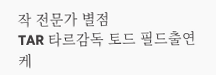작 전문가 별점
TAR 타르감독 토드 필드출연 케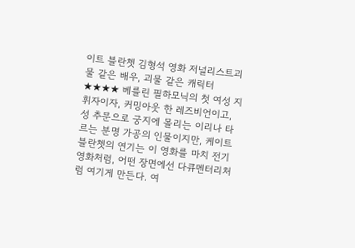이트 블란쳇 김형석 영화 저널리스트괴물 같은 배우, 괴물 같은 캐릭터 ★★★★ 베를린 필하모닉의 첫 여성 지휘자이자, 커밍아웃 한 레즈비언이고, 성 추문으로 궁지에 몰리는 이리나 타르는 분명 가공의 인물이지만, 케이트 블란쳇의 연기는 이 영화를 마치 전기 영화처럼, 어떤 장면에선 다큐멘터리처럼 여기게 만든다. 여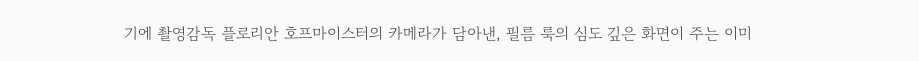기에 촬영감독 플로리안 호프마이스터의 카메라가 담아낸, 필름 룩의 심도 깊은 화면이 주는 이미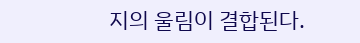지의 울림이 결합된다.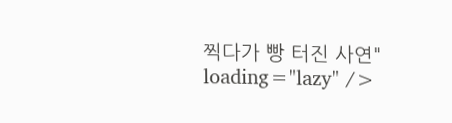찍다가 빵 터진 사연" loading="lazy" />